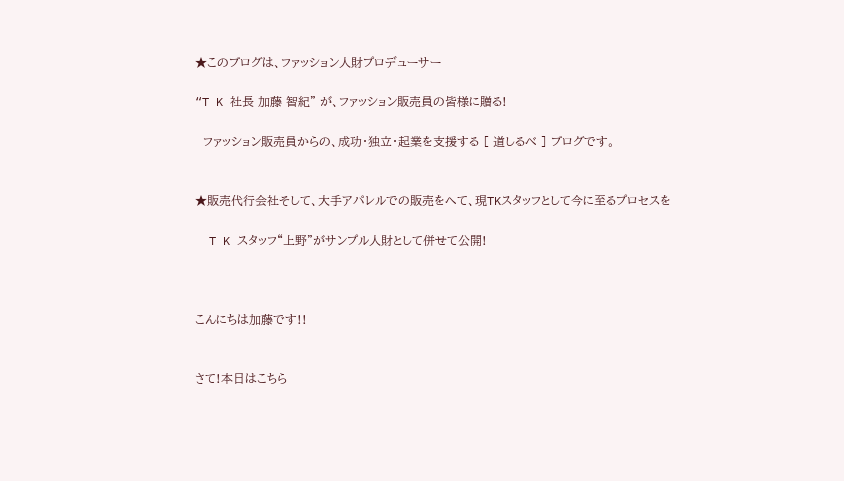★このブログは、ファッション人財プロデューサー

“T K 社長 加藤 智紀” が、ファッション販売員の皆様に贈る!

  ファッション販売員からの、成功・独立・起業を支援する [ 道しるべ ] ブログです。


★販売代行会社そして、大手アパレルでの販売をへて、現TKスタッフとして今に至るプロセスを

  T K スタッフ“上野”がサンプル人財として併せて公開!



こんにちは加藤です!!


さて!本日はこちら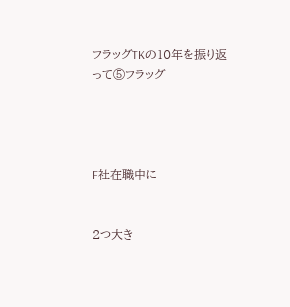フラッグTKの10年を振り返って⑤フラッグ




F社在職中に


2つ大き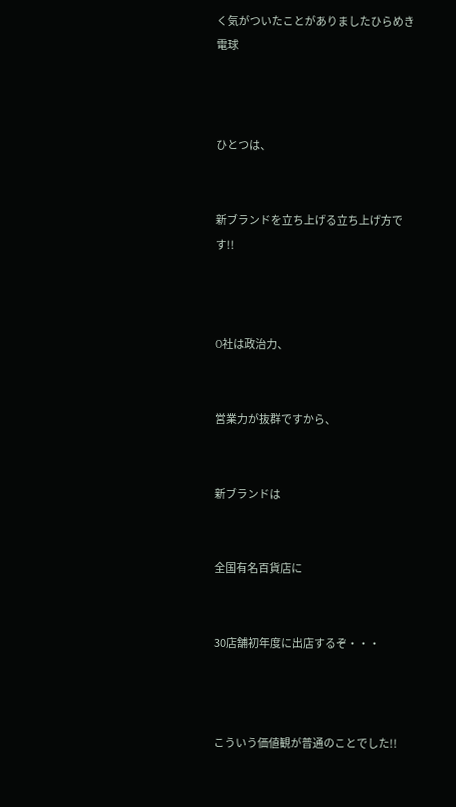く気がついたことがありましたひらめき電球



ひとつは、


新ブランドを立ち上げる立ち上げ方です!!



O社は政治力、


営業力が抜群ですから、


新ブランドは


全国有名百貨店に


30店舗初年度に出店するぞ・・・



こういう価値観が普通のことでした!!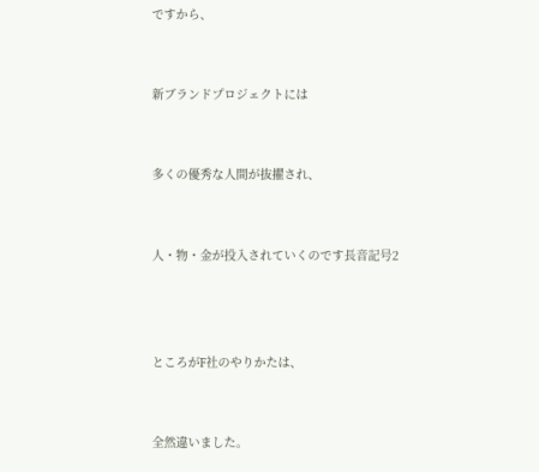ですから、


新ブランドプロジェクトには


多くの優秀な人間が抜擢され、


人・物・金が投入されていくのです長音記号2



ところがF社のやりかたは、


全然違いました。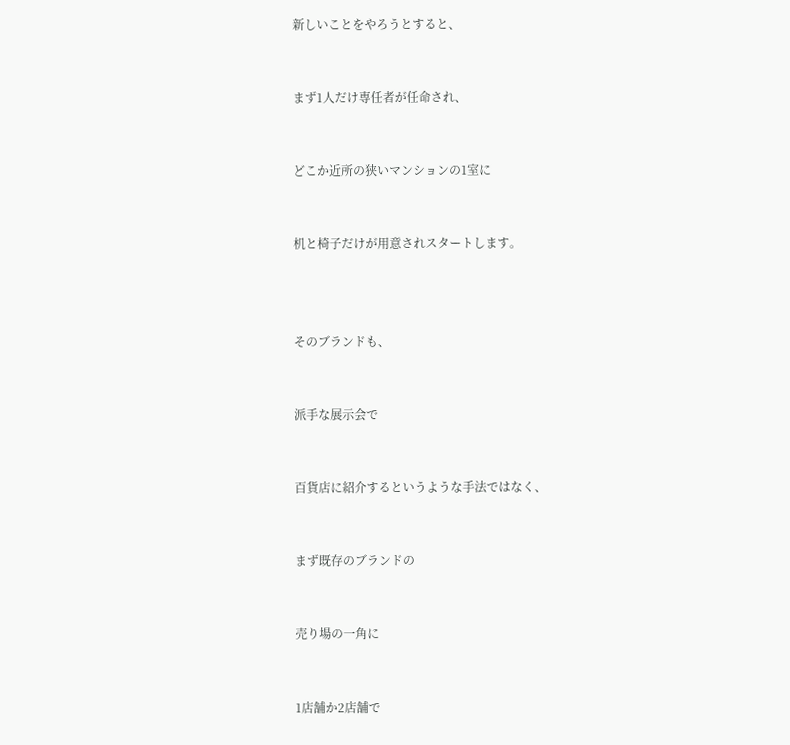新しいことをやろうとすると、


まず1人だけ専任者が任命され、


どこか近所の狭いマンションの1室に


机と椅子だけが用意されスタートします。



そのブランドも、


派手な展示会で


百貨店に紹介するというような手法ではなく、


まず既存のブランドの


売り場の一角に


1店舗か2店舗で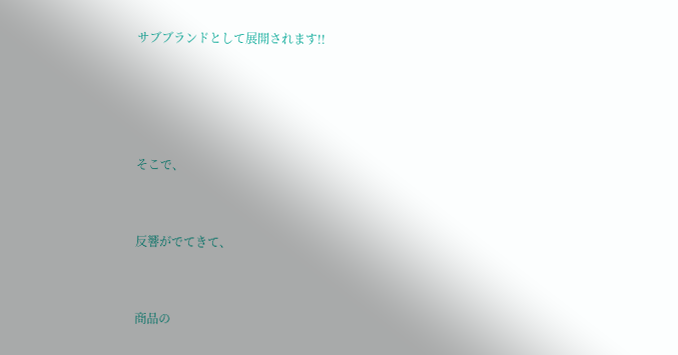サブブランドとして展開されます!!




そこで、


反響がでてきて、


商品の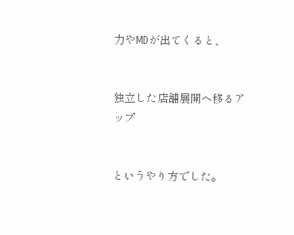力やMDが出てくると、


独立した店舗展開へ移るアップ


というやり方でした。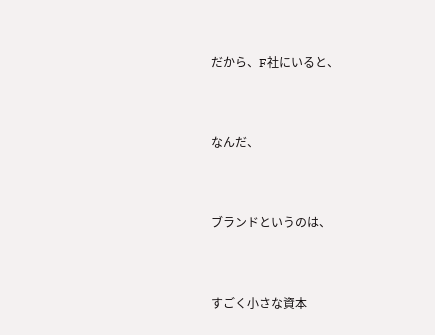だから、F社にいると、


なんだ、


ブランドというのは、


すごく小さな資本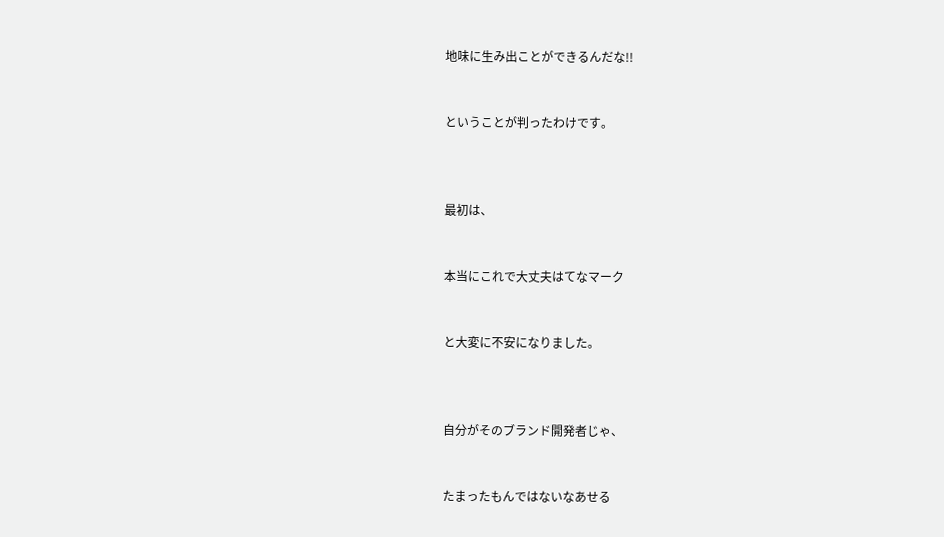地味に生み出ことができるんだな!!


ということが判ったわけです。



最初は、


本当にこれで大丈夫はてなマーク


と大変に不安になりました。



自分がそのブランド開発者じゃ、


たまったもんではないなあせる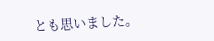とも思いました。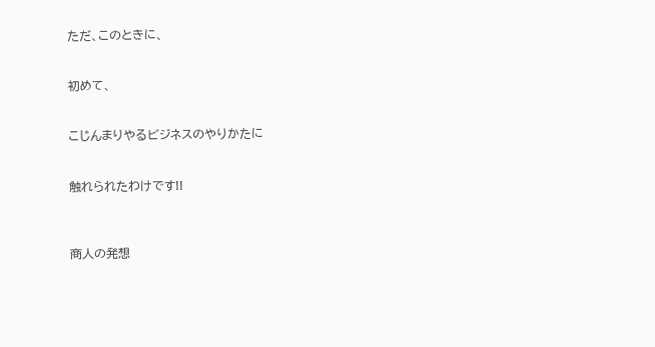ただ、このときに、


初めて、


こじんまりやるビジネスのやりかたに


触れられたわけです!!



商人の発想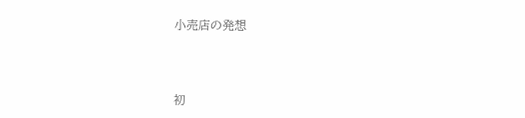小売店の発想



初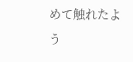めて触れたよう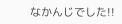なかんじでした!!